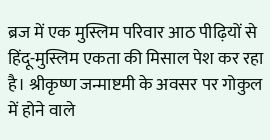ब्रज में एक मुस्लिम परिवार आठ पीढ़ियों से हिंदू-मुस्लिम एकता की मिसाल पेश कर रहा है। श्रीकृष्ण जन्माष्टमी के अवसर पर गोकुल में होने वाले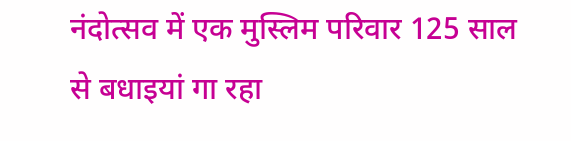नंदोत्सव में एक मुस्लिम परिवार 125 साल से बधाइयां गा रहा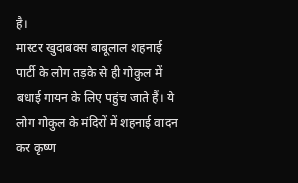है।
मास्टर खुदाबक्स बाबूलाल शहनाई पार्टी के लोग तड़के से ही गोकुल में बधाई गायन के लिए पहुंच जाते हैं। ये लोग गोकुल के मंदिरों में शहनाई वादन कर कृष्ण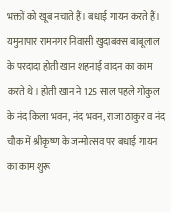भक्तों को खूब नचाते हैं। बधाई गायन करते हैं।
यमुनापार रामनगर निवासी खुदाबक्स बाबूलाल के परदादा होती खान शहनाई वादन का काम करते थे। होती खान ने 125 साल पहले गोकुल के नंद किला भवन, नंद भवन, राजा ठाकुर व नंद चौक में श्रीकृष्ण के जन्मोत्सव पर बधाई गायन का काम शुरू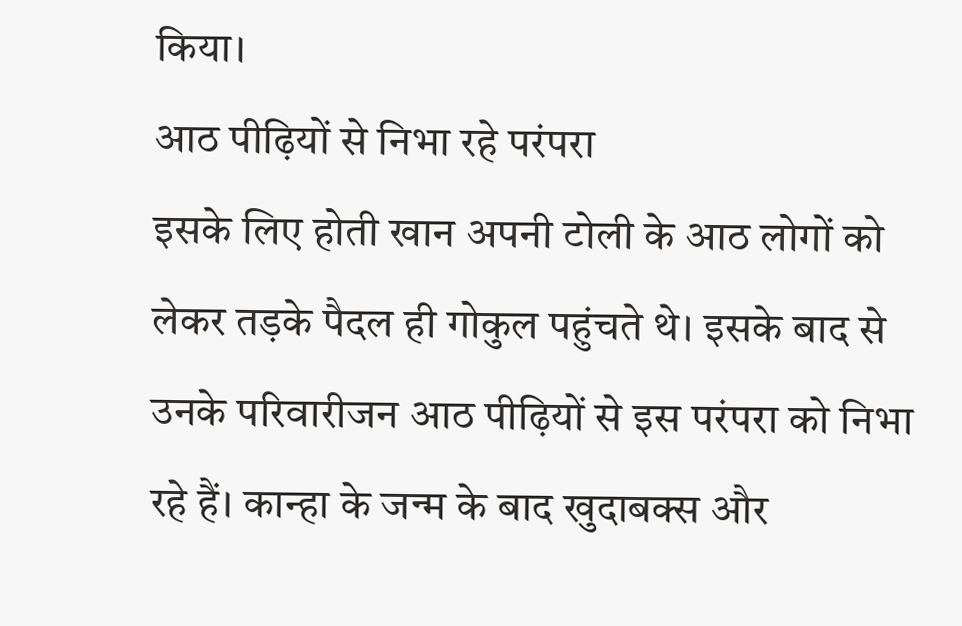किया।
आठ पीढ़ियों से निभा रहे परंपरा
इसके लिए होती खान अपनी टोली के आठ लोगों को लेकर तड़के पैदल ही गोकुल पहुंचते थे। इसके बाद से उनके परिवारीजन आठ पीढ़ियों से इस परंपरा को निभा रहे हैं। कान्हा के जन्म के बाद खुदाबक्स और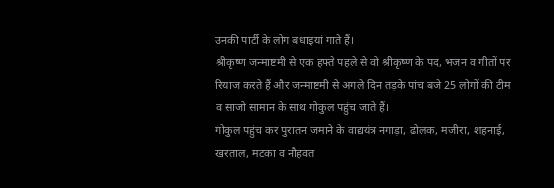उनकी पार्टी के लोग बधाइयां गाते हैं।
श्रीकृष्ण जन्माष्टमी से एक हफ्ते पहले से वो श्रीकृष्ण के पद, भजन व गीतों पर रियाज करते हैं और जन्माष्टमी से अगले दिन तड़के पांच बजे 25 लोगों की टीम व साजो सामान के साथ गोकुल पहुंच जाते हैं।
गोकुल पहुंच कर पुरातन जमाने के वाद्ययंत्र नगाड़ा, ढोलक, मजीरा, शहनाई, खरताल, मटका व नौहवत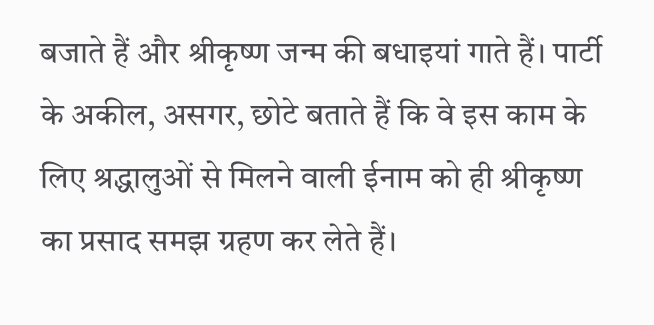बजाते हैं और श्रीकृष्ण जन्म की बधाइयां गाते हैं। पार्टी के अकील, असगर, छोटे बताते हैं कि वे इस काम के लिए श्रद्धालुओं से मिलने वाली ईनाम को ही श्रीकृष्ण का प्रसाद समझ ग्रहण कर लेते हैं।